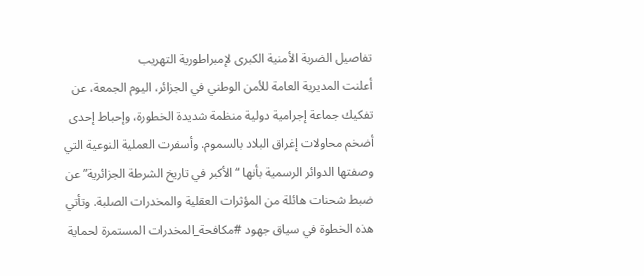تفاصيل الضربة الأمنية الكبرى لإمبراطورية التهريب
أعلنت المديرية العامة للأمن الوطني في الجزائر، اليوم الجمعة، عن تفكيك جماعة إجرامية دولية منظمة شديدة الخطورة، وإحباط إحدى أضخم محاولات إغراق البلاد بالسموم. وأسفرت العملية النوعية التي وصفتها الدوائر الرسمية بأنها “الأكبر في تاريخ الشرطة الجزائرية” عن ضبط شحنات هائلة من المؤثرات العقلية والمخدرات الصلبة. وتأتي هذه الخطوة في سياق جهود #مكافحة_المخدرات المستمرة لحماية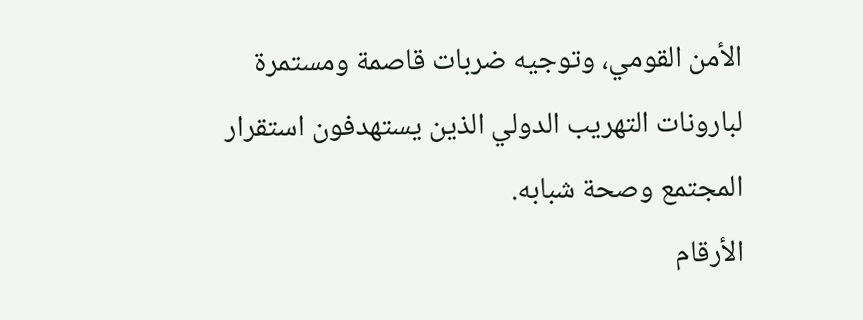الأمن القومي، وتوجيه ضربات قاصمة ومستمرة لبارونات التهريب الدولي الذين يستهدفون استقرار المجتمع وصحة شبابه.
الأرقام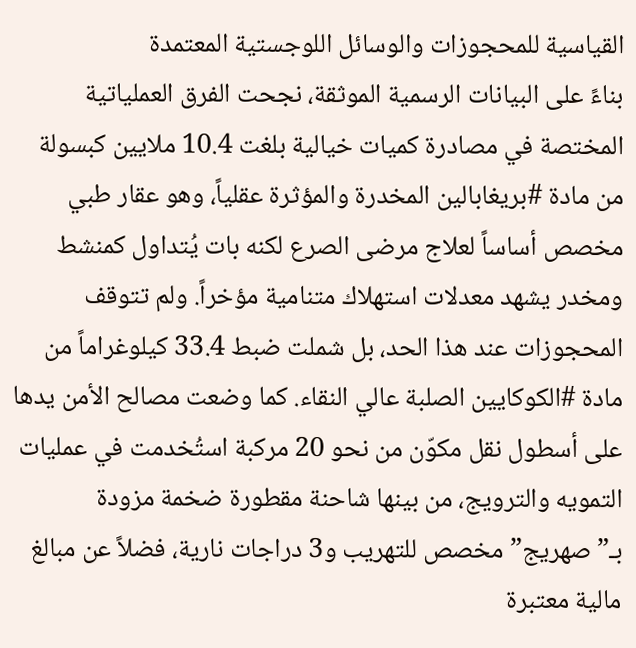القياسية للمحجوزات والوسائل اللوجستية المعتمدة
بناءً على البيانات الرسمية الموثقة، نجحت الفرق العملياتية المختصة في مصادرة كميات خيالية بلغت 10.4 ملايين كبسولة من مادة #بريغابالين المخدرة والمؤثرة عقلياً، وهو عقار طبي مخصص أساساً لعلاج مرضى الصرع لكنه بات يُتداول كمنشط ومخدر يشهد معدلات استهلاك متنامية مؤخراً. ولم تتوقف المحجوزات عند هذا الحد، بل شملت ضبط 33.4 كيلوغراماً من مادة #الكوكايين الصلبة عالي النقاء. كما وضعت مصالح الأمن يدها على أسطول نقل مكوّن من نحو 20 مركبة استُخدمت في عمليات التمويه والترويج، من بينها شاحنة مقطورة ضخمة مزودة بـ”صهريج” مخصص للتهريب و3 دراجات نارية، فضلاً عن مبالغ مالية معتبرة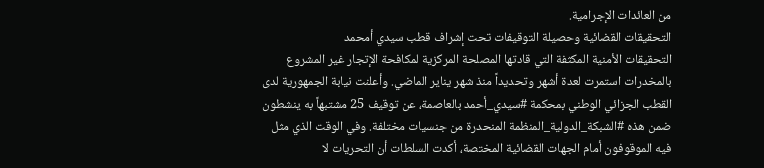من العائدات الإجرامية.
التحقيقات القضائية وحصيلة التوقيفات تحت إشراف قطب سيدي أمحمد
التحقيقات الأمنية المكثفة التي قادتها المصلحة المركزية لمكافحة الإتجار غير المشروع بالمخدرات استمرت لعدة أشهر وتحديداً منذ شهر يناير الماضي. وأعلنت نيابة الجمهورية لدى القطب الجزائي الوطني بمحكمة #سيدي_أحمد بالعاصمة، عن توقيف 25 مشتبهاً به ينشطون ضمن هذه #الشبكة_الدولية_المنظمة المنحدرة من جنسيات مختلفة. وفي الوقت الذي مثل فيه الموقوفون أمام الجهات القضائية المختصة، أكدت السلطات أن التحريات لا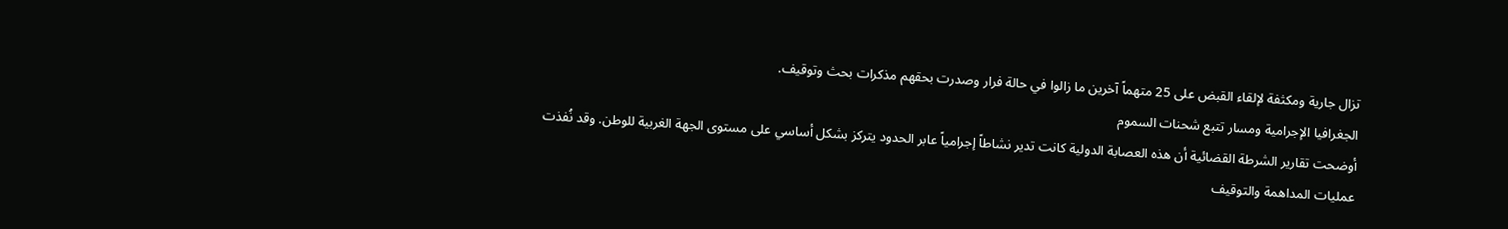تزال جارية ومكثفة لإلقاء القبض على 25 متهماً آخرين ما زالوا في حالة فرار وصدرت بحقهم مذكرات بحث وتوقيف.
الجغرافيا الإجرامية ومسار تتبع شحنات السموم
أوضحت تقارير الشرطة القضائية أن هذه العصابة الدولية كانت تدير نشاطاً إجرامياً عابر الحدود يتركز بشكل أساسي على مستوى الجهة الغربية للوطن. وقد نُفذت عمليات المداهمة والتوقيف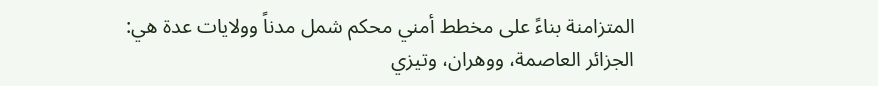المتزامنة بناءً على مخطط أمني محكم شمل مدناً وولايات عدة هي: الجزائر العاصمة، ووهران، وتيزي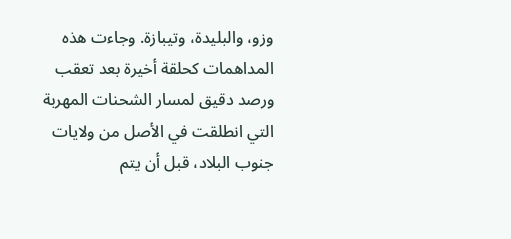وزو، والبليدة، وتيبازة. وجاءت هذه المداهمات كحلقة أخيرة بعد تعقب ورصد دقيق لمسار الشحنات المهربة التي انطلقت في الأصل من ولايات جنوب البلاد، قبل أن يتم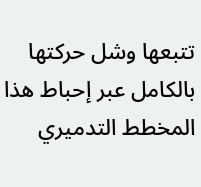تتبعها وشل حركتها بالكامل عبر إحباط هذا المخطط التدميري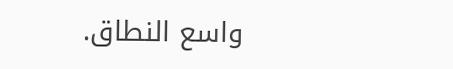واسع النطاق.